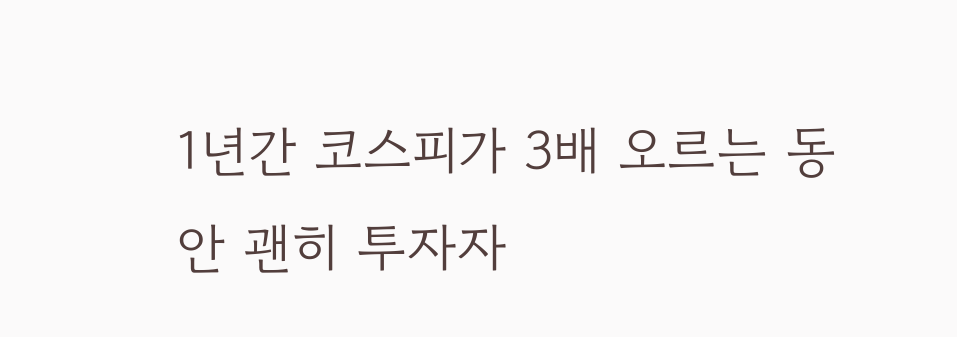1년간 코스피가 3배 오르는 동안 괜히 투자자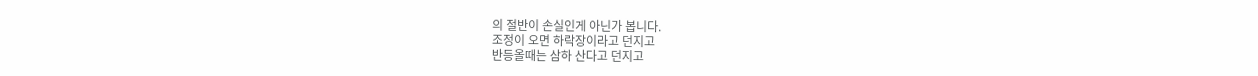의 절반이 손실인게 아닌가 봅니다.
조정이 오면 하락장이라고 던지고
반등올때는 삼하 산다고 던지고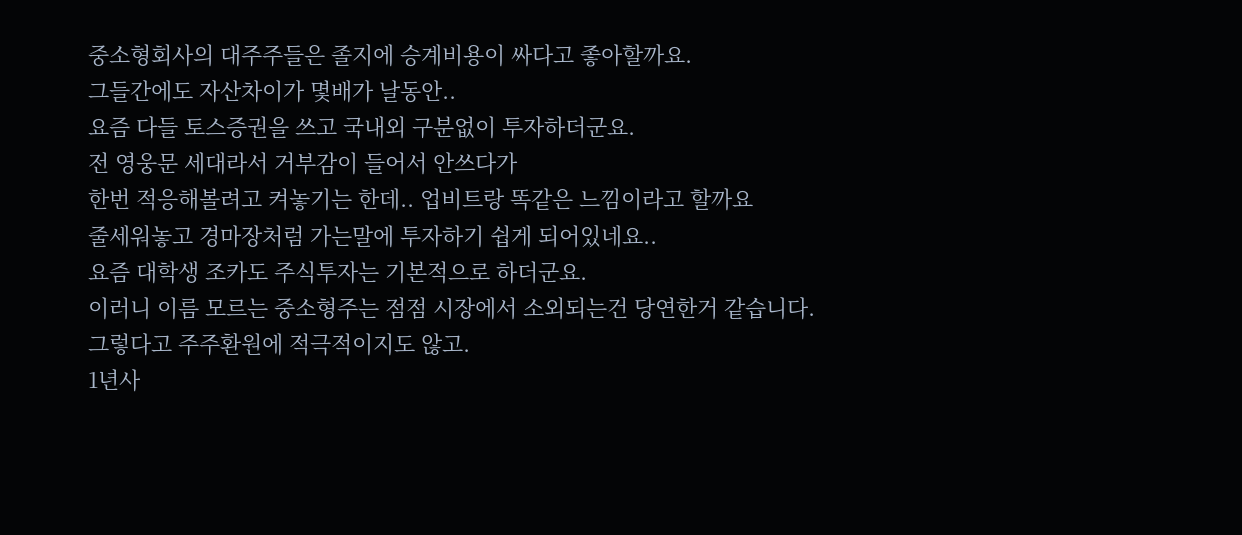중소형회사의 대주주들은 졸지에 승계비용이 싸다고 좋아할까요.
그들간에도 자산차이가 몇배가 날동안..
요즘 다들 토스증권을 쓰고 국내외 구분없이 투자하더군요.
전 영웅문 세대라서 거부감이 들어서 안쓰다가
한번 적응해볼려고 켜놓기는 한데.. 업비트랑 똑같은 느낌이라고 할까요
줄세워놓고 경마장처럼 가는말에 투자하기 쉽게 되어있네요..
요즘 대학생 조카도 주식투자는 기본적으로 하더군요.
이러니 이름 모르는 중소형주는 점점 시장에서 소외되는건 당연한거 같습니다.
그렇다고 주주환원에 적극적이지도 않고.
1년사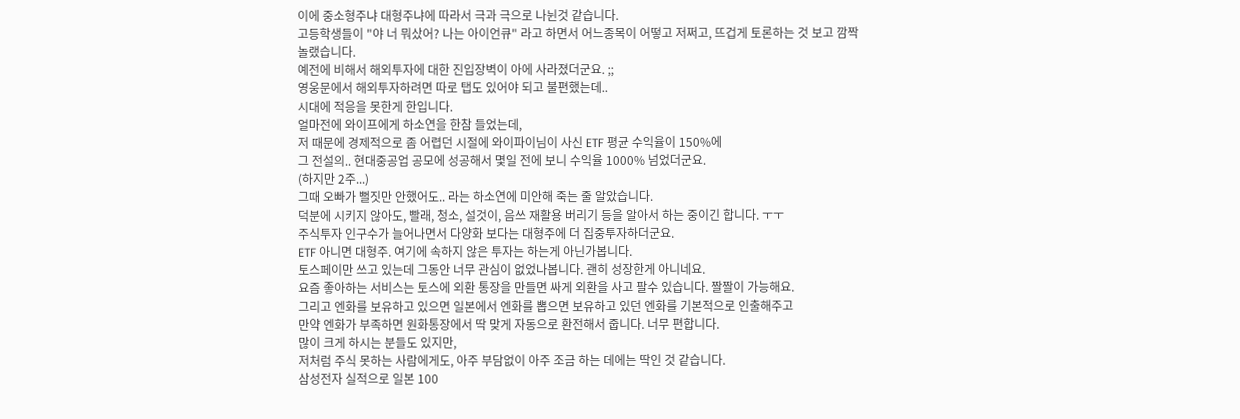이에 중소형주냐 대형주냐에 따라서 극과 극으로 나뉜것 같습니다.
고등학생들이 "야 너 뭐샀어? 나는 아이언큐" 라고 하면서 어느종목이 어떻고 저쩌고, 뜨겁게 토론하는 것 보고 깜짝 놀랬습니다.
예전에 비해서 해외투자에 대한 진입장벽이 아에 사라졌더군요. ;;
영웅문에서 해외투자하려면 따로 탭도 있어야 되고 불편했는데..
시대에 적응을 못한게 한입니다.
얼마전에 와이프에게 하소연을 한참 들었는데,
저 때문에 경제적으로 좀 어렵던 시절에 와이파이님이 사신 ETF 평균 수익율이 150%에
그 전설의.. 현대중공업 공모에 성공해서 몇일 전에 보니 수익율 1000% 넘었더군요.
(하지만 2주...)
그때 오빠가 뻘짓만 안했어도.. 라는 하소연에 미안해 죽는 줄 알았습니다.
덕분에 시키지 않아도, 빨래, 청소, 설것이, 음쓰 재활용 버리기 등을 알아서 하는 중이긴 합니다. ㅜㅜ
주식투자 인구수가 늘어나면서 다양화 보다는 대형주에 더 집중투자하더군요.
ETF 아니면 대형주. 여기에 속하지 않은 투자는 하는게 아닌가봅니다.
토스페이만 쓰고 있는데 그동안 너무 관심이 없었나봅니다. 괜히 성장한게 아니네요.
요즘 좋아하는 서비스는 토스에 외환 통장을 만들면 싸게 외환을 사고 팔수 있습니다. 짤짤이 가능해요.
그리고 엔화를 보유하고 있으면 일본에서 엔화를 뽑으면 보유하고 있던 엔화를 기본적으로 인출해주고
만약 엔화가 부족하면 원화통장에서 딱 맞게 자동으로 환전해서 줍니다. 너무 편합니다.
많이 크게 하시는 분들도 있지만,
저처럼 주식 못하는 사람에게도, 아주 부담없이 아주 조금 하는 데에는 딱인 것 같습니다.
삼성전자 실적으로 일본 100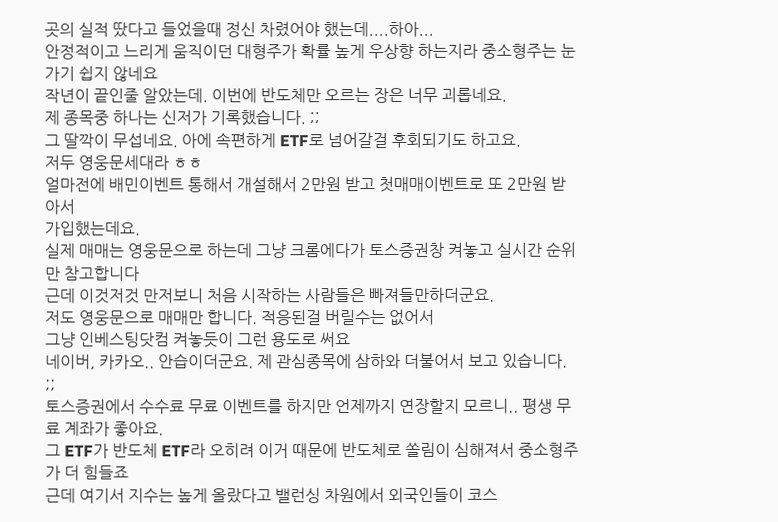곳의 실적 땄다고 들었을때 정신 차렸어야 했는데....하아...
안정적이고 느리게 움직이던 대형주가 확률 높게 우상향 하는지라 중소형주는 눈 가기 쉽지 않네요
작년이 끝인줄 알았는데. 이번에 반도체만 오르는 장은 너무 괴롭네요.
제 종목중 하나는 신저가 기록했습니다. ;;
그 딸깍이 무섭네요. 아에 속편하게 ETF로 넘어갈걸 후회되기도 하고요.
저두 영웅문세대라 ㅎㅎ
얼마전에 배민이벤트 통해서 개설해서 2만원 받고 첫매매이벤트로 또 2만원 받아서
가입했는데요.
실제 매매는 영웅문으로 하는데 그냥 크롬에다가 토스증권창 켜놓고 실시간 순위만 참고합니다
근데 이것저것 만저보니 처음 시작하는 사람들은 빠져들만하더군요.
저도 영웅문으로 매매만 합니다. 적응된걸 버릴수는 없어서
그냥 인베스팅닷컴 켜놓듯이 그런 용도로 써요
네이버, 카카오.. 안습이더군요. 제 관심종목에 삼하와 더불어서 보고 있습니다. ;;
토스증권에서 수수료 무료 이벤트를 하지만 언제까지 연장할지 모르니.. 평생 무료 계좌가 좋아요.
그 ETF가 반도체 ETF라 오히려 이거 때문에 반도체로 쏠림이 심해져서 중소형주가 더 힘들죠
근데 여기서 지수는 높게 올랐다고 밸런싱 차원에서 외국인들이 코스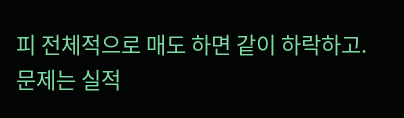피 전체적으로 매도 하면 같이 하락하고.
문제는 실적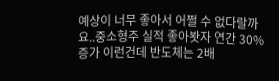예상이 너무 좋아서 어쩔 수 없다랄까요..중소형주 실적 좋아봣자 연간 30%증가 이런건데 반도체는 2배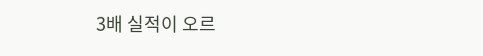3배 실적이 오르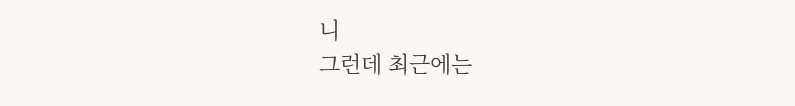니
그런데 최근에는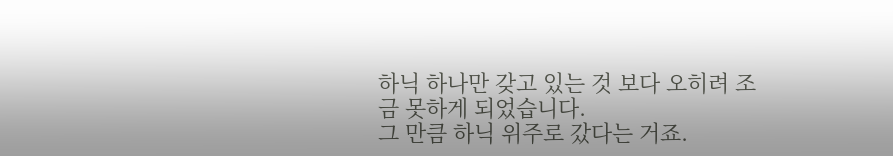하닉 하나만 갖고 있는 것 보다 오히려 조금 못하게 되었습니다.
그 만큼 하닉 위주로 갔다는 거죠.